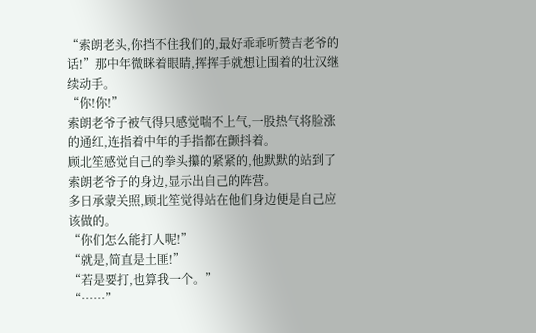“索朗老头,你挡不住我们的,最好乖乖听赞吉老爷的话!”那中年微眯着眼睛,挥挥手就想让围着的壮汉继续动手。
“你!你!”
索朗老爷子被气得只感觉喘不上气,一股热气将脸涨的通红,连指着中年的手指都在颤抖着。
顾北笙感觉自己的拳头攥的紧紧的,他默默的站到了索朗老爷子的身边,显示出自己的阵营。
多日承蒙关照,顾北笙觉得站在他们身边便是自己应该做的。
“你们怎么能打人呢!”
“就是,简直是土匪!”
“若是要打,也算我一个。”
“……”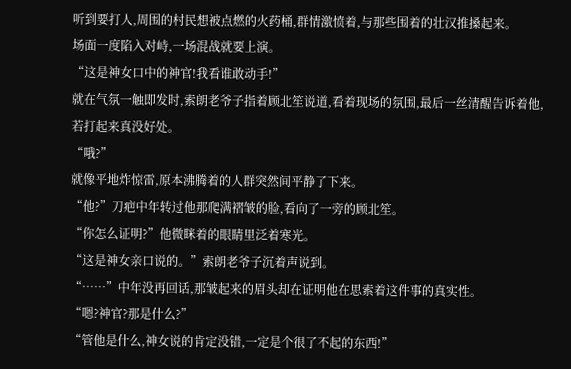听到要打人,周围的村民想被点燃的火药桶,群情激愤着,与那些围着的壮汉推搡起来。
场面一度陷入对峙,一场混战就要上演。
“这是神女口中的神官!我看谁敢动手!”
就在气氛一触即发时,索朗老爷子指着顾北笙说道,看着现场的氛围,最后一丝清醒告诉着他,若打起来真没好处。
“哦?”
就像平地炸惊雷,原本沸腾着的人群突然间平静了下来。
“他?”刀疤中年转过他那爬满褶皱的脸,看向了一旁的顾北笙。
“你怎么证明?”他微眯着的眼睛里泛着寒光。
“这是神女亲口说的。”索朗老爷子沉着声说到。
“……”中年没再回话,那皱起来的眉头却在证明他在思索着这件事的真实性。
“嗯?神官?那是什么?”
“管他是什么,神女说的肯定没错,一定是个很了不起的东西!”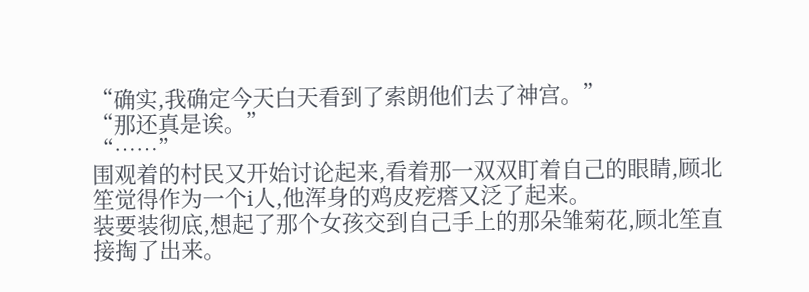“确实,我确定今天白天看到了索朗他们去了神宫。”
“那还真是诶。”
“……”
围观着的村民又开始讨论起来,看着那一双双盯着自己的眼睛,顾北笙觉得作为一个i人,他浑身的鸡皮疙瘩又泛了起来。
装要装彻底,想起了那个女孩交到自己手上的那朵雏菊花,顾北笙直接掏了出来。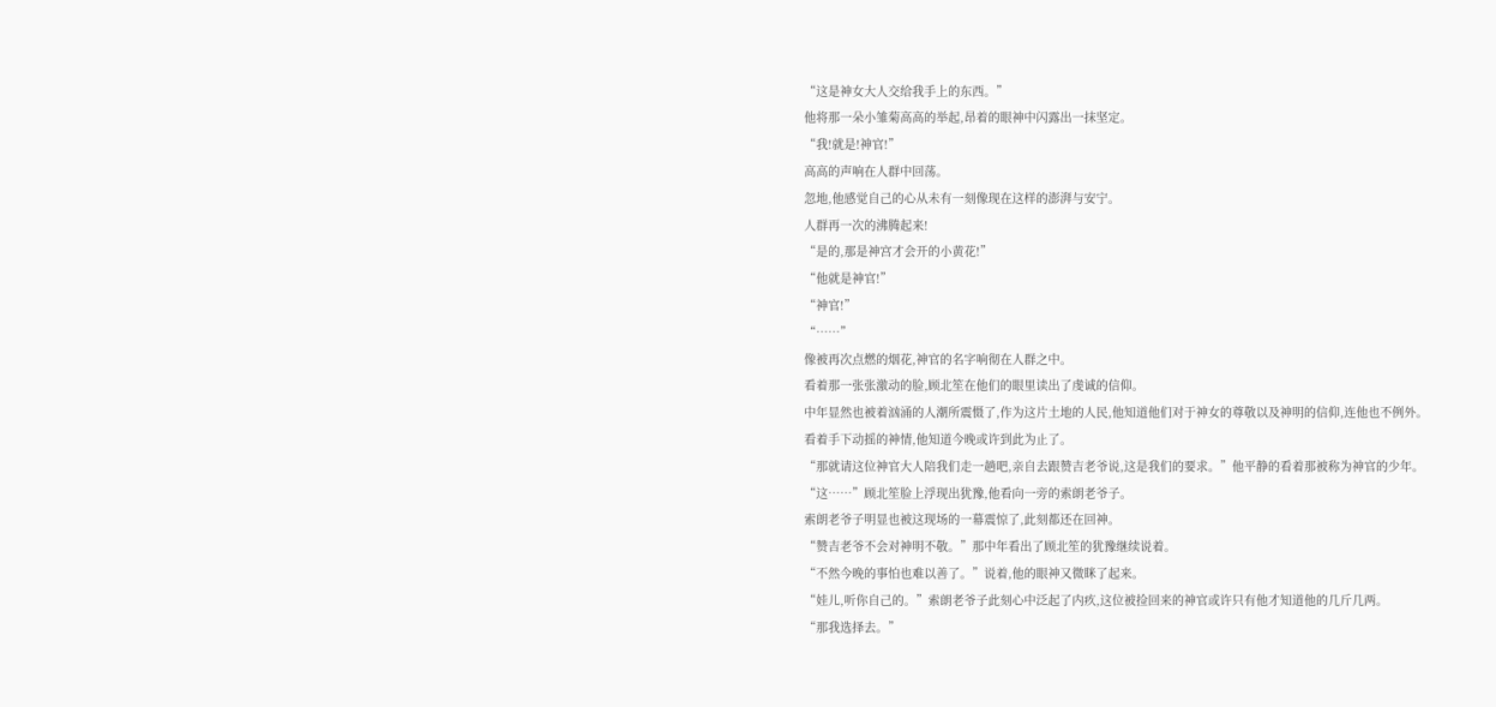“这是神女大人交给我手上的东西。”
他将那一朵小雏菊高高的举起,昂着的眼神中闪露出一抹坚定。
“我!就是!神官!”
高高的声响在人群中回荡。
忽地,他感觉自己的心从未有一刻像现在这样的澎湃与安宁。
人群再一次的沸腾起来!
“是的,那是神宫才会开的小黄花!”
“他就是神官!”
“神官!”
“……”
像被再次点燃的烟花,神官的名字响彻在人群之中。
看着那一张张激动的脸,顾北笙在他们的眼里读出了虔诚的信仰。
中年显然也被着汹涌的人潮所震慑了,作为这片土地的人民,他知道他们对于神女的尊敬以及神明的信仰,连他也不例外。
看着手下动摇的神情,他知道今晚或许到此为止了。
“那就请这位神官大人陪我们走一趟吧,亲自去跟赞吉老爷说,这是我们的要求。”他平静的看着那被称为神官的少年。
“这……”顾北笙脸上浮现出犹豫,他看向一旁的索朗老爷子。
索朗老爷子明显也被这现场的一幕震惊了,此刻都还在回神。
“赞吉老爷不会对神明不敬。”那中年看出了顾北笙的犹豫继续说着。
“不然今晚的事怕也难以善了。”说着,他的眼神又微眯了起来。
“娃儿,听你自己的。”索朗老爷子此刻心中泛起了内疚,这位被捡回来的神官或许只有他才知道他的几斤几两。
“那我选择去。”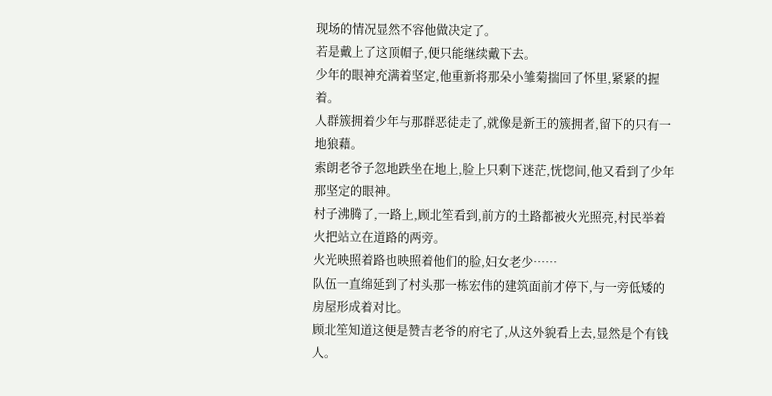现场的情况显然不容他做决定了。
若是戴上了这顶帽子,便只能继续戴下去。
少年的眼神充满着坚定,他重新将那朵小雏菊揣回了怀里,紧紧的握着。
人群簇拥着少年与那群恶徒走了,就像是新王的簇拥者,留下的只有一地狼藉。
索朗老爷子忽地跌坐在地上,脸上只剩下迷茫,恍惚间,他又看到了少年那坚定的眼神。
村子沸腾了,一路上,顾北笙看到,前方的土路都被火光照亮,村民举着火把站立在道路的两旁。
火光映照着路也映照着他们的脸,妇女老少……
队伍一直绵延到了村头那一栋宏伟的建筑面前才停下,与一旁低矮的房屋形成着对比。
顾北笙知道这便是赞吉老爷的府宅了,从这外貌看上去,显然是个有钱人。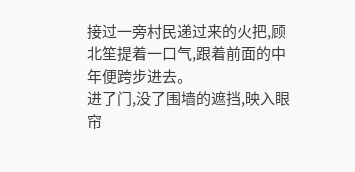接过一旁村民递过来的火把,顾北笙提着一口气,跟着前面的中年便跨步进去。
进了门,没了围墙的遮挡,映入眼帘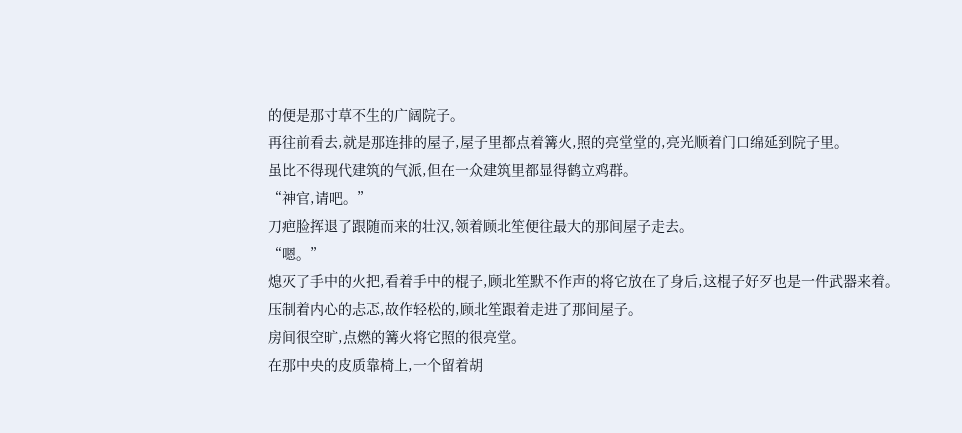的便是那寸草不生的广阔院子。
再往前看去,就是那连排的屋子,屋子里都点着篝火,照的亮堂堂的,亮光顺着门口绵延到院子里。
虽比不得现代建筑的气派,但在一众建筑里都显得鹤立鸡群。
“神官,请吧。”
刀疤脸挥退了跟随而来的壮汉,领着顾北笙便往最大的那间屋子走去。
“嗯。”
熄灭了手中的火把,看着手中的棍子,顾北笙默不作声的将它放在了身后,这棍子好歹也是一件武器来着。
压制着内心的忐忑,故作轻松的,顾北笙跟着走进了那间屋子。
房间很空旷,点燃的篝火将它照的很亮堂。
在那中央的皮质靠椅上,一个留着胡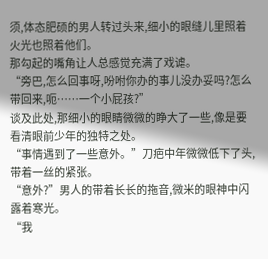须,体态肥硕的男人转过头来,细小的眼缝儿里照着火光也照着他们。
那勾起的嘴角让人总感觉充满了戏谑。
“旁巴,怎么回事呀,吩咐你办的事儿没办妥吗?怎么带回来,呃……一个小屁孩?”
谈及此处,那细小的眼睛微微的睁大了一些,像是要看清眼前少年的独特之处。
“事情遇到了一些意外。”刀疤中年微微低下了头,带着一丝的紧张。
“意外?”男人的带着长长的拖音,微米的眼神中闪露着寒光。
“我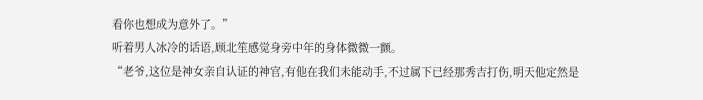看你也想成为意外了。”
听着男人冰冷的话语,顾北笙感觉身旁中年的身体微微一颤。
“老爷,这位是神女亲自认证的神官,有他在我们未能动手,不过属下已经那秀吉打伤,明天他定然是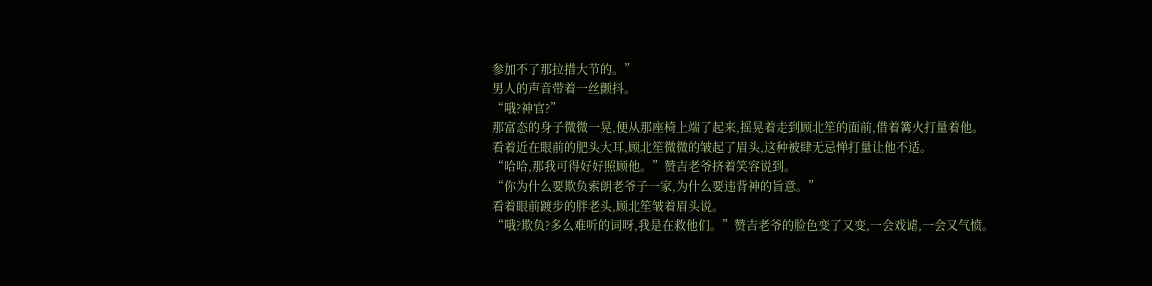参加不了那拉措大节的。”
男人的声音带着一丝颤抖。
“哦?神官?”
那富态的身子微微一晃,便从那座椅上端了起来,摇晃着走到顾北笙的面前,借着篝火打量着他。
看着近在眼前的肥头大耳,顾北笙微微的皱起了眉头,这种被肆无忌惮打量让他不适。
“哈哈,那我可得好好照顾他。”赞吉老爷挤着笑容说到。
“你为什么要欺负索朗老爷子一家,为什么要违背神的旨意。”
看着眼前踱步的胖老头,顾北笙皱着眉头说。
“哦?欺负?多么难听的词呀,我是在救他们。”赞吉老爷的脸色变了又变,一会戏谑,一会又气愤。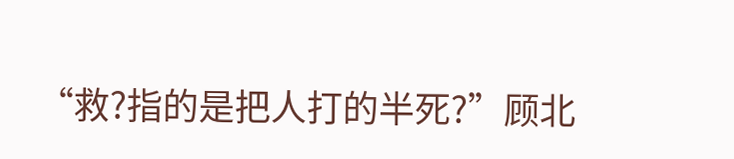“救?指的是把人打的半死?”顾北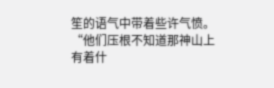笙的语气中带着些许气愤。
“他们压根不知道那神山上有着什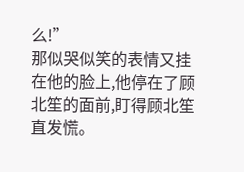么!”
那似哭似笑的表情又挂在他的脸上,他停在了顾北笙的面前,盯得顾北笙直发慌。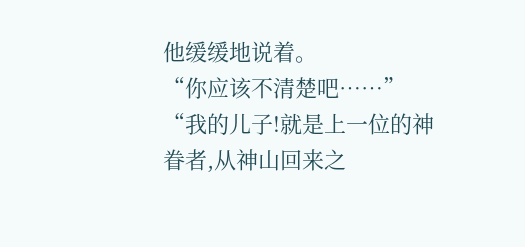他缓缓地说着。
“你应该不清楚吧……”
“我的儿子!就是上一位的神眷者,从神山回来之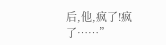后,他,疯了!疯了……”